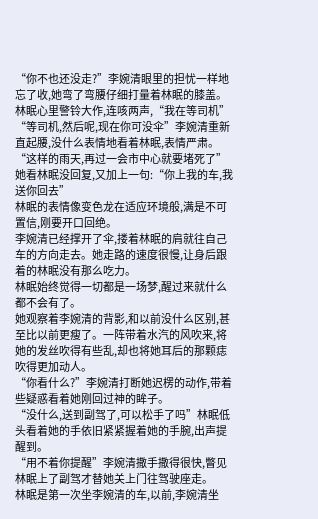“你不也还没走?”李婉清眼里的担忧一样地忘了收,她弯了弯腰仔细打量着林眠的膝盖。
林眠心里警铃大作,连咳两声,“我在等司机”
“等司机,然后呢,现在你可没伞”李婉清重新直起腰,没什么表情地看着林眠,表情严肃。
“这样的雨天,再过一会市中心就要堵死了”她看林眠没回复,又加上一句:“你上我的车,我送你回去”
林眠的表情像变色龙在适应环境般,满是不可置信,刚要开口回绝。
李婉清已经撑开了伞,搂着林眠的肩就往自己车的方向走去。她走路的速度很慢,让身后跟着的林眠没有那么吃力。
林眠始终觉得一切都是一场梦,醒过来就什么都不会有了。
她观察着李婉清的背影,和以前没什么区别,甚至比以前更瘦了。一阵带着水汽的风吹来,将她的发丝吹得有些乱,却也将她耳后的那颗痣吹得更加动人。
“你看什么?”李婉清打断她迟楞的动作,带着些疑惑看着她刚回过神的眸子。
“没什么,送到副驾了,可以松手了吗”林眠低头看着她的手依旧紧紧握着她的手腕,出声提醒到。
“用不着你提醒”李婉清撒手撒得很快,瞥见林眠上了副驾才替她关上门往驾驶座走。
林眠是第一次坐李婉清的车,以前,李婉清坐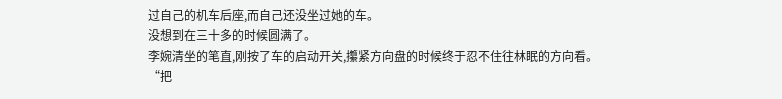过自己的机车后座,而自己还没坐过她的车。
没想到在三十多的时候圆满了。
李婉清坐的笔直,刚按了车的启动开关,攥紧方向盘的时候终于忍不住往林眠的方向看。
“把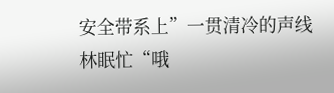安全带系上”一贯清冷的声线
林眠忙“哦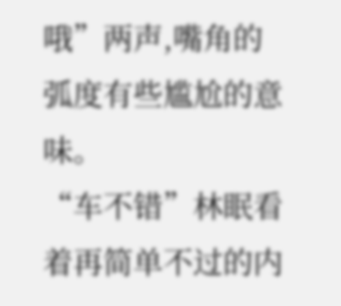哦”两声,嘴角的弧度有些尴尬的意味。
“车不错”林眠看着再简单不过的内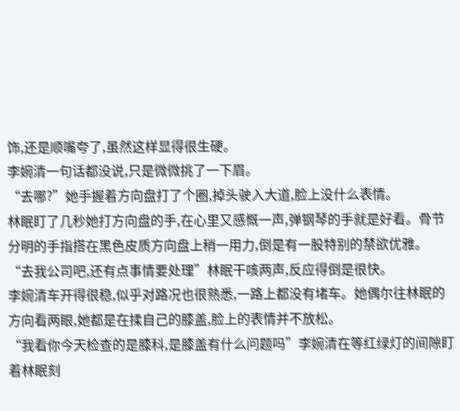饰,还是顺嘴夸了,虽然这样显得很生硬。
李婉清一句话都没说,只是微微挑了一下眉。
“去哪?”她手握着方向盘打了个圈,掉头驶入大道,脸上没什么表情。
林眠盯了几秒她打方向盘的手,在心里又感慨一声,弹钢琴的手就是好看。骨节分明的手指搭在黑色皮质方向盘上稍一用力,倒是有一股特别的禁欲优雅。
“去我公司吧,还有点事情要处理”林眠干咳两声,反应得倒是很快。
李婉清车开得很稳,似乎对路况也很熟悉,一路上都没有堵车。她偶尔往林眠的方向看两眼,她都是在揉自己的膝盖,脸上的表情并不放松。
“我看你今天检查的是膝科,是膝盖有什么问题吗”李婉清在等红绿灯的间隙盯着林眠刻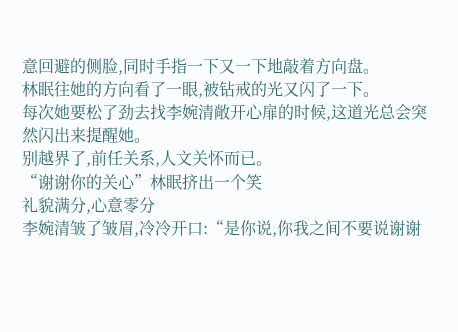意回避的侧脸,同时手指一下又一下地敲着方向盘。
林眠往她的方向看了一眼,被钻戒的光又闪了一下。
每次她要松了劲去找李婉清敞开心扉的时候,这道光总会突然闪出来提醒她。
别越界了,前任关系,人文关怀而已。
“谢谢你的关心”林眠挤出一个笑
礼貌满分,心意零分
李婉清皱了皱眉,冷冷开口:“是你说,你我之间不要说谢谢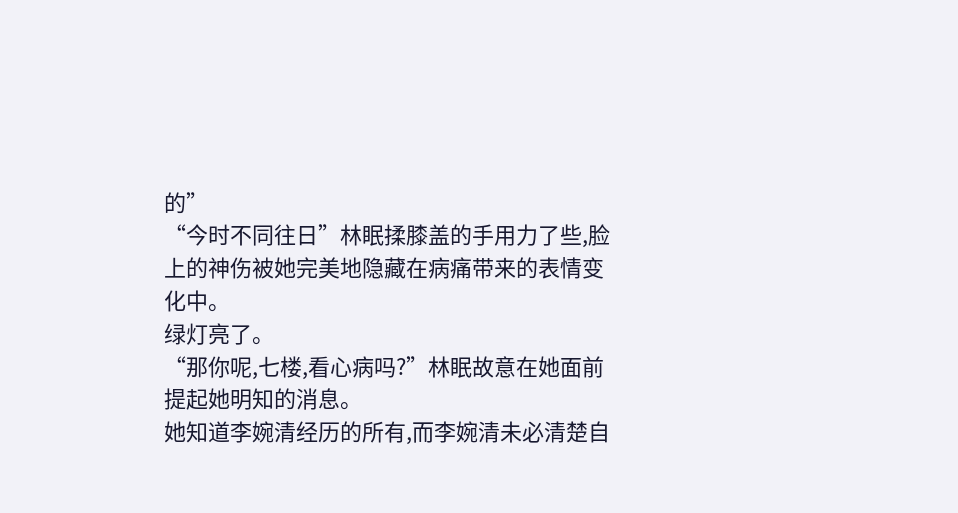的”
“今时不同往日”林眠揉膝盖的手用力了些,脸上的神伤被她完美地隐藏在病痛带来的表情变化中。
绿灯亮了。
“那你呢,七楼,看心病吗?”林眠故意在她面前提起她明知的消息。
她知道李婉清经历的所有,而李婉清未必清楚自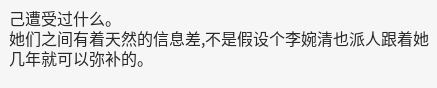己遭受过什么。
她们之间有着天然的信息差,不是假设个李婉清也派人跟着她几年就可以弥补的。